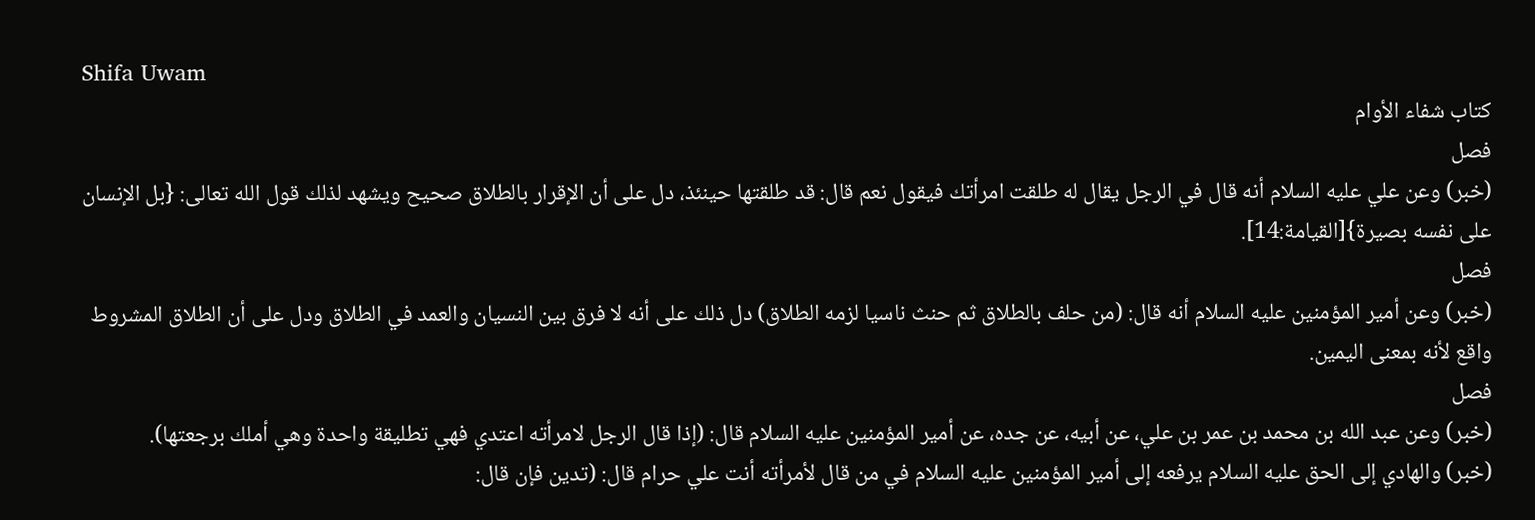Shifa Uwam
كتاب شفاء الأوام
فصل
(خبر) وعن علي عليه السلام أنه قال في الرجل يقال له طلقت امرأتك فيقول نعم قال: قد طلقتها حينئذ، دل على أن الإقرار بالطلاق صحيح ويشهد لذلك قول الله تعالى: {بل الإنسان على نفسه بصيرة}[القيامة:14].
فصل
(خبر) وعن أمير المؤمنين عليه السلام أنه قال: (من حلف بالطلاق ثم حنث ناسيا لزمه الطلاق) دل ذلك على أنه لا فرق بين النسيان والعمد في الطلاق ودل على أن الطلاق المشروط واقع لأنه بمعنى اليمين.
فصل
(خبر) وعن عبد الله بن محمد بن عمر بن علي، عن أبيه، عن جده، عن أمير المؤمنين عليه السلام قال: (إذا قال الرجل لامرأته اعتدي فهي تطليقة واحدة وهي أملك برجعتها).
(خبر) والهادي إلى الحق عليه السلام يرفعه إلى أمير المؤمنين عليه السلام في من قال لأمرأته أنت علي حرام قال: (تدين فإن قال: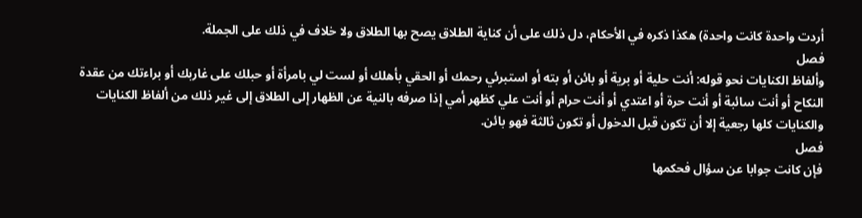أردت واحدة كانت واحدة) هكذا ذكره في الأحكام، دل ذلك على أن كناية الطلاق يصح بها الطلاق ولا خلاف في ذلك على الجملة.
فصل
وألفاظ الكنايات نحو قوله: أنت حلية أو برية أو بائن أو بته أو استبرئي رحمك أو الحقي بأهلك أو لست لي بامرأة أو حبلك على غاربك أو براءتك من عقدة النكاح أو أنت سائبة أو أنت حرة أو اعتدي أو أنت حرام أو أنت علي كظهر أمي إذا صرفه بالنية عن الظهار إلى الطلاق إلى غير ذلك من ألفاظ الكنايات والكنايات كلها رجعية إلا أن تكون قبل الدخول أو تكون ثالثة فهو بائن.
فصل
فإن كانت جوابا عن سؤال فحكمها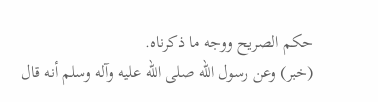حكم الصريح ووجه ما ذكرناه.
(خبر) وعن رسول الله صلى الله عليه وآله وسلم أنه قال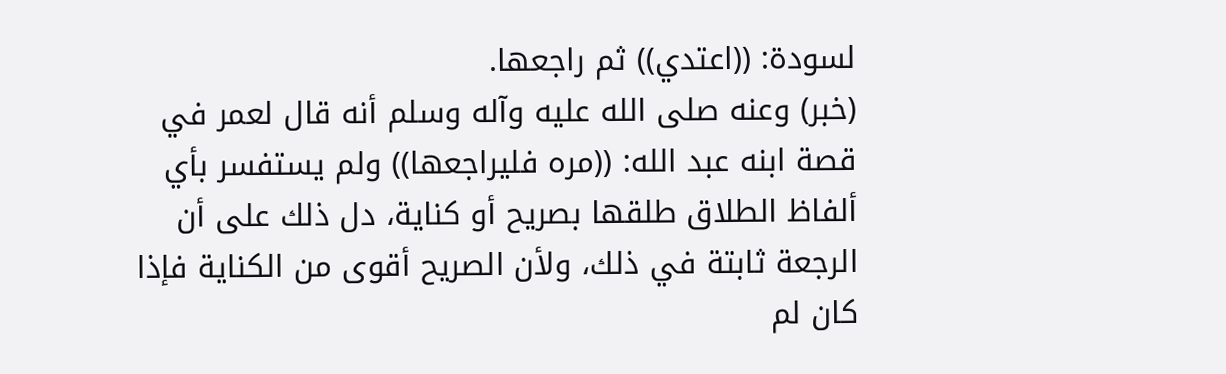لسودة: ((اعتدي)) ثم راجعها.
(خبر) وعنه صلى الله عليه وآله وسلم أنه قال لعمر في قصة ابنه عبد الله: ((مره فليراجعها)) ولم يستفسر بأي ألفاظ الطلاق طلقها بصريح أو كناية، دل ذلك على أن الرجعة ثابتة في ذلك، ولأن الصريح أقوى من الكناية فإذا كان لم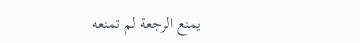يمنع الرجعة لم تمنعه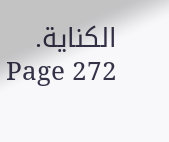الكناية.
Page 272